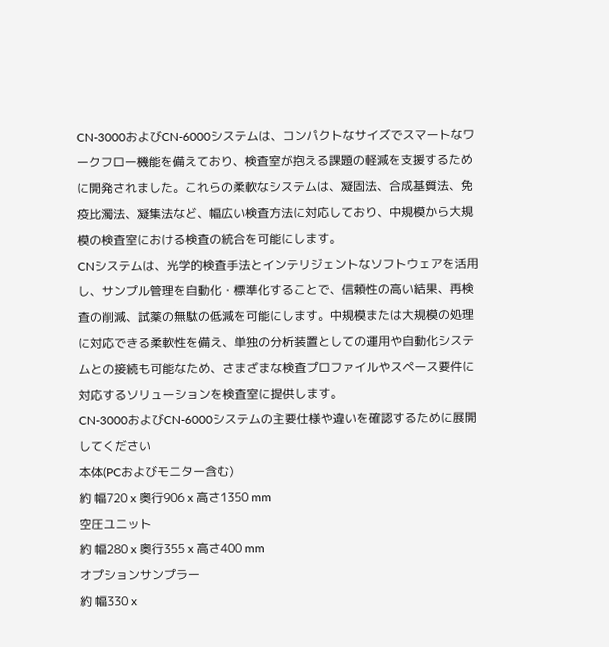CN-3000およびCN-6000システムは、コンパクトなサイズでスマートなワークフロー機能を備えており、検査室が抱える課題の軽減を支援するために開発されました。これらの柔軟なシステムは、凝固法、合成基質法、免疫比濁法、凝集法など、幅広い検査方法に対応しており、中規模から大規模の検査室における検査の統合を可能にします。
CNシステムは、光学的検査手法とインテリジェントなソフトウェアを活用し、サンプル管理を自動化・標準化することで、信頼性の高い結果、再検査の削減、試薬の無駄の低減を可能にします。中規模または大規模の処理に対応できる柔軟性を備え、単独の分析装置としての運用や自動化システムとの接続も可能なため、さまざまな検査プロファイルやスペース要件に対応するソリューションを検査室に提供します。
CN-3000およびCN-6000システムの主要仕様や違いを確認するために展開してください
本体(PCおよびモニター含む)
約 幅720 x 奥行906 x 高さ1350 mm
空圧ユニット
約 幅280 x 奥行355 x 高さ400 mm
オプションサンプラー
約 幅330 x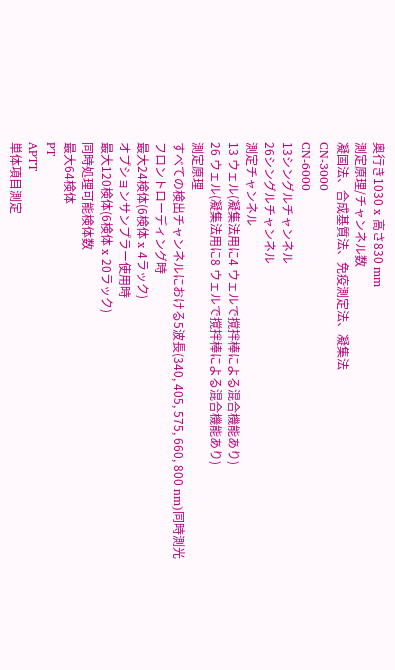奥行き1030 x 高さ830 mm
測定原理/チャンネル数
凝固法、合成基質法、免疫測定法、凝集法
CN-3000
CN-6000
13シングルチャンネル
26シングルチャンネル
測定チャンネル
13 ウェル(凝集法用に4 ウェルで撹拌棒による混合機能あり)
26 ウェル(凝集法用に8 ウェルで撹拌棒による混合機能あり)
測定原理
すべての検出チャンネルにおける5波長(340, 405, 575, 660, 800 nm)同時測光
フロントローディング時
最大24検体(6検体 x 4ラック)
オプションサンプラー使用時
最大120検体(6検体 x 20ラック)
同時処理可能検体数
最大64検体
PT
APTT
単体項目測定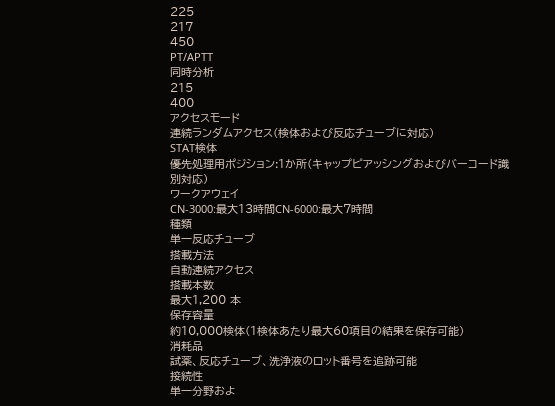225
217
450
PT/APTT
同時分析
215
400
アクセスモード
連続ランダムアクセス(検体および反応チューブに対応)
STAT検体
優先処理用ポジション:1か所(キャップピアッシングおよびバーコード識別対応)
ワークアウェイ
CN-3000:最大13時間CN-6000:最大7時間
種類
単一反応チューブ
搭載方法
自動連続アクセス
搭載本数
最大1,200 本
保存容量
約10,000検体(1検体あたり最大60項目の結果を保存可能)
消耗品
試薬、反応チューブ、洗浄液のロット番号を追跡可能
接続性
単一分野およ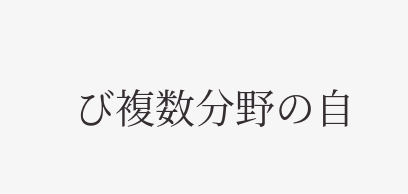び複数分野の自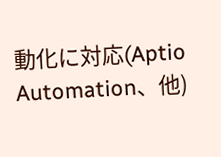動化に対応(Aptio Automation、他)